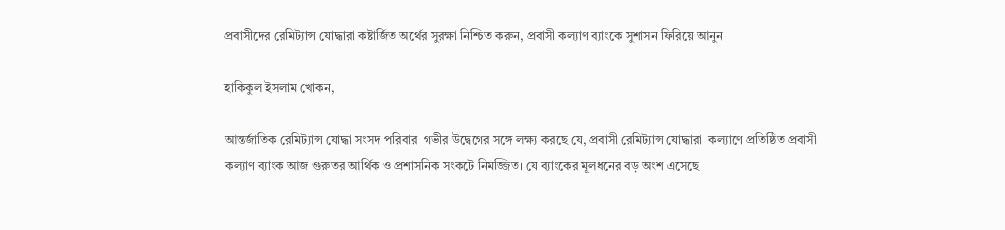প্রবাসীদের রেমিট্যান্স যোদ্ধারা কষ্টার্জিত অর্থের সুরক্ষা নিশ্চিত করুন, প্রবাসী কল্যাণ ব্যাংকে সুশাসন ফিরিয়ে আনুন

হাকিকুল ইসলাম খোকন,

আন্তর্জাতিক রেমিট্যান্স যোদ্ধা সংসদ পরিবার  গভীর উদ্বেগের সঙ্গে লক্ষ্য করছে যে, প্রবাসী রেমিট্যান্স যোদ্ধারা  কল্যাণে প্রতিষ্ঠিত প্রবাসী কল্যাণ ব্যাংক আজ গুরুতর আর্থিক ও প্রশাসনিক সংকটে নিমজ্জিত। যে ব্যাংকের মূলধনের বড় অংশ এসেছে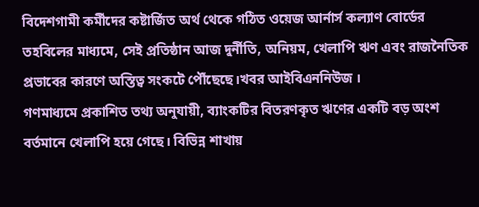বিদেশগামী কর্মীদের কষ্টার্জিত অর্থ থেকে গঠিত ওয়েজ আর্নার্স কল্যাণ বোর্ডের তহবিলের মাধ্যমে, সেই প্রতিষ্ঠান আজ দুর্নীতি, অনিয়ম, খেলাপি ঋণ এবং রাজনৈতিক প্রভাবের কারণে অস্তিত্ব সংকটে পৌঁছেছে।খবর আইবিএননিউজ ।
গণমাধ্যমে প্রকাশিত তথ্য অনুযায়ী, ব্যাংকটির বিতরণকৃত ঋণের একটি বড় অংশ বর্তমানে খেলাপি হয়ে গেছে। বিভিন্ন শাখায়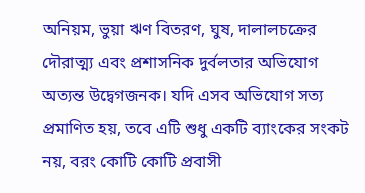অনিয়ম, ভুয়া ঋণ বিতরণ, ঘুষ, দালালচক্রের দৌরাত্ম্য এবং প্রশাসনিক দুর্বলতার অভিযোগ অত্যন্ত উদ্বেগজনক। যদি এসব অভিযোগ সত্য প্রমাণিত হয়, তবে এটি শুধু একটি ব্যাংকের সংকট নয়, বরং কোটি কোটি প্রবাসী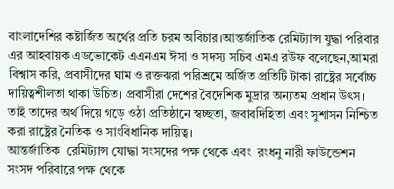বাংলাদেশির কষ্টার্জিত অর্থের প্রতি চরম অবিচার।আন্তর্জাতিক রেমিট্যান্স যুদ্ধা পরিবার এর আহবায়ক এডভোকেট এএনএম ঈসা ও সদস্য সচিব এমএ রউফ বলেছেন,আমরা বিশ্বাস করি, প্রবাসীদের ঘাম ও রক্তঝরা পরিশ্রমে অর্জিত প্রতিটি টাকা রাষ্ট্রের সর্বোচ্চ দায়িত্বশীলতা থাকা উচিত। প্রবাসীরা দেশের বৈদেশিক মুদ্রার অন্যতম প্রধান উৎস। তাই তাদের অর্থ দিয়ে গড়ে ওঠা প্রতিষ্ঠানে স্বচ্ছতা, জবাবদিহিতা এবং সুশাসন নিশ্চিত করা রাষ্ট্রের নৈতিক ও সাংবিধানিক দায়িত্ব।
আন্তর্জাতিক  রেমিট্যান্স যোদ্ধা সংসদের পক্ষ থেকে এবং  রংধনু নারী ফাউন্ডেশন সংসদ পরিবারে পক্ষ থেকে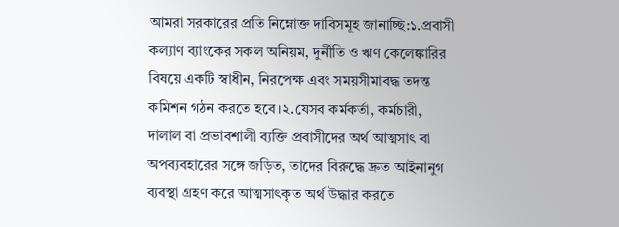আমরা সরকারের প্রতি নিম্নোক্ত দাবিসমূহ জানাচ্ছি:১.প্রবাসী কল্যাণ ব্যাংকের সকল অনিয়ম, দুর্নীতি ও ঋণ কেলেঙ্কারির বিষয়ে একটি স্বাধীন, নিরপেক্ষ এবং সময়সীমাবদ্ধ তদন্ত কমিশন গঠন করতে হবে।২.যেসব কর্মকর্তা, কর্মচারী, দালাল বা প্রভাবশালী ব্যক্তি প্রবাসীদের অর্থ আত্মসাৎ বা অপব্যবহারের সঙ্গে জড়িত, তাদের বিরুদ্ধে দ্রুত আইনানুগ ব্যবস্থা গ্রহণ করে আত্মসাৎকৃত অর্থ উদ্ধার করতে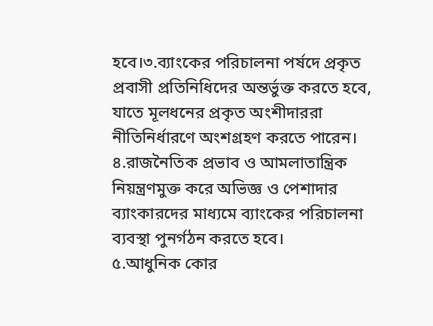হবে।৩.ব্যাংকের পরিচালনা পর্ষদে প্রকৃত প্রবাসী প্রতিনিধিদের অন্তর্ভুক্ত করতে হবে, যাতে মূলধনের প্রকৃত অংশীদাররা নীতিনির্ধারণে অংশগ্রহণ করতে পারেন।
৪.রাজনৈতিক প্রভাব ও আমলাতান্ত্রিক নিয়ন্ত্রণমুক্ত করে অভিজ্ঞ ও পেশাদার ব্যাংকারদের মাধ্যমে ব্যাংকের পরিচালনা ব্যবস্থা পুনর্গঠন করতে হবে।
৫.আধুনিক কোর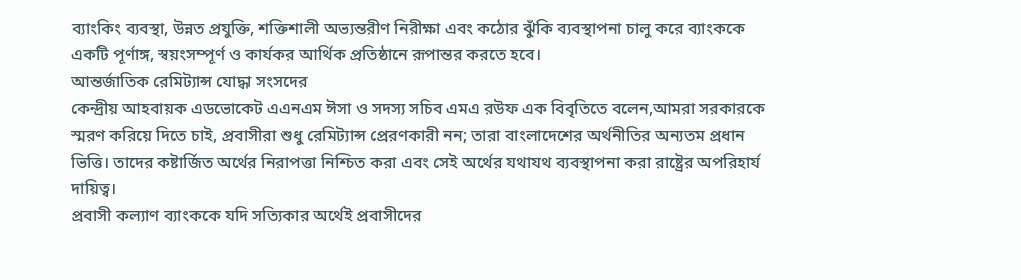ব্যাংকিং ব্যবস্থা, উন্নত প্রযুক্তি, শক্তিশালী অভ্যন্তরীণ নিরীক্ষা এবং কঠোর ঝুঁকি ব্যবস্থাপনা চালু করে ব্যাংককে একটি পূর্ণাঙ্গ, স্বয়ংসম্পূর্ণ ও কার্যকর আর্থিক প্রতিষ্ঠানে রূপান্তর করতে হবে।
আন্তর্জাতিক রেমিট্যান্স যোদ্ধা সংসদের
কেন্দ্রীয় আহবায়ক এডভোকেট এএনএম ঈসা ও সদস্য সচিব এমএ রউফ এক বিবৃতিতে বলেন,আমরা সরকারকে স্মরণ করিয়ে দিতে চাই, প্রবাসীরা শুধু রেমিট্যান্স প্রেরণকারী নন; তারা বাংলাদেশের অর্থনীতির অন্যতম প্রধান ভিত্তি। তাদের কষ্টার্জিত অর্থের নিরাপত্তা নিশ্চিত করা এবং সেই অর্থের যথাযথ ব্যবস্থাপনা করা রাষ্ট্রের অপরিহার্য দায়িত্ব।
প্রবাসী কল্যাণ ব্যাংককে যদি সত্যিকার অর্থেই প্রবাসীদের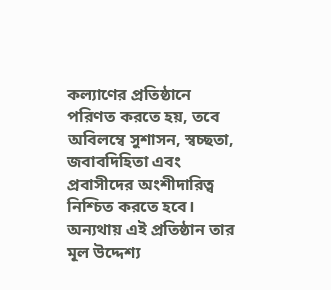কল্যাণের প্রতিষ্ঠানে পরিণত করতে হয়, তবে অবিলম্বে সুশাসন, স্বচ্ছতা, জবাবদিহিতা এবং প্রবাসীদের অংশীদারিত্ব নিশ্চিত করতে হবে। অন্যথায় এই প্রতিষ্ঠান তার মূল উদ্দেশ্য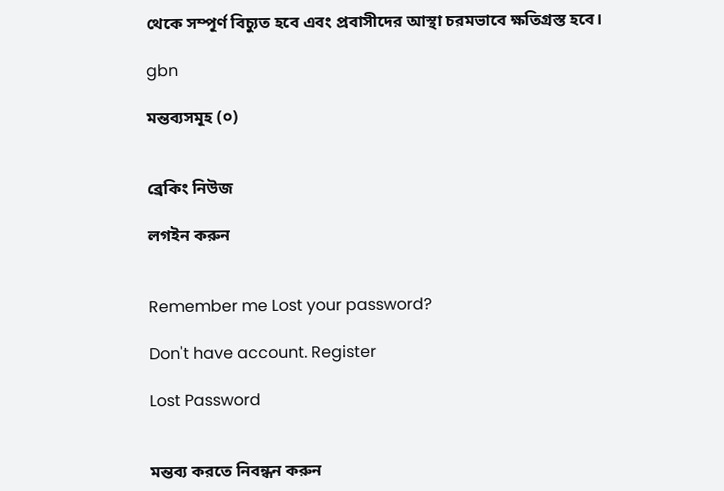থেকে সম্পূর্ণ বিচ্যুত হবে এবং প্রবাসীদের আস্থা চরমভাবে ক্ষতিগ্রস্ত হবে।

gbn

মন্তব্যসমূহ (০)


ব্রেকিং নিউজ

লগইন করুন


Remember me Lost your password?

Don't have account. Register

Lost Password


মন্তব্য করতে নিবন্ধন করুন